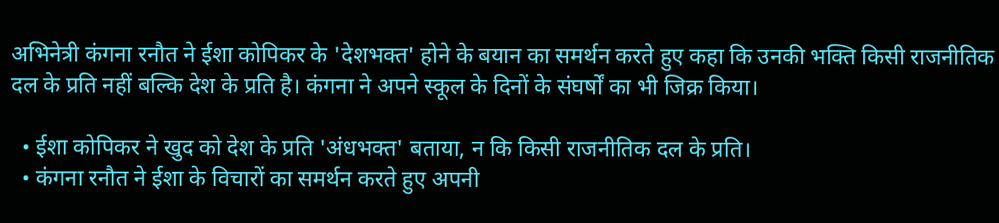अभिनेत्री कंगना रनौत ने ईशा कोपिकर के 'देशभक्त' होने के बयान का समर्थन करते हुए कहा कि उनकी भक्ति किसी राजनीतिक दल के प्रति नहीं बल्कि देश के प्रति है। कंगना ने अपने स्कूल के दिनों के संघर्षों का भी जिक्र किया।

  • ईशा कोपिकर ने खुद को देश के प्रति 'अंधभक्त' बताया, न कि किसी राजनीतिक दल के प्रति।
  • कंगना रनौत ने ईशा के विचारों का समर्थन करते हुए अपनी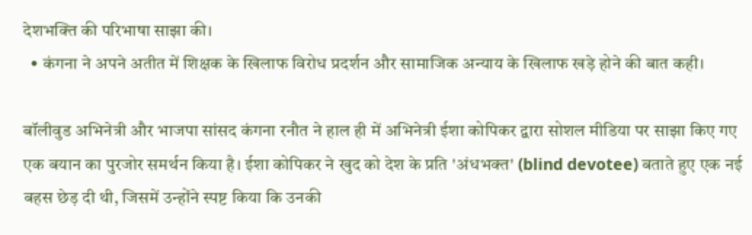देशभक्ति की परिभाषा साझा की।
  • कंगना ने अपने अतीत में शिक्षक के खिलाफ विरोध प्रदर्शन और सामाजिक अन्याय के खिलाफ खड़े होने की बात कही।

बॉलीवुड अभिनेत्री और भाजपा सांसद कंगना रनौत ने हाल ही में अभिनेत्री ईशा कोपिकर द्वारा सोशल मीडिया पर साझा किए गए एक बयान का पुरजोर समर्थन किया है। ईशा कोपिकर ने खुद को देश के प्रति 'अंधभक्त' (blind devotee) बताते हुए एक नई बहस छेड़ दी थी, जिसमें उन्होंने स्पष्ट किया कि उनकी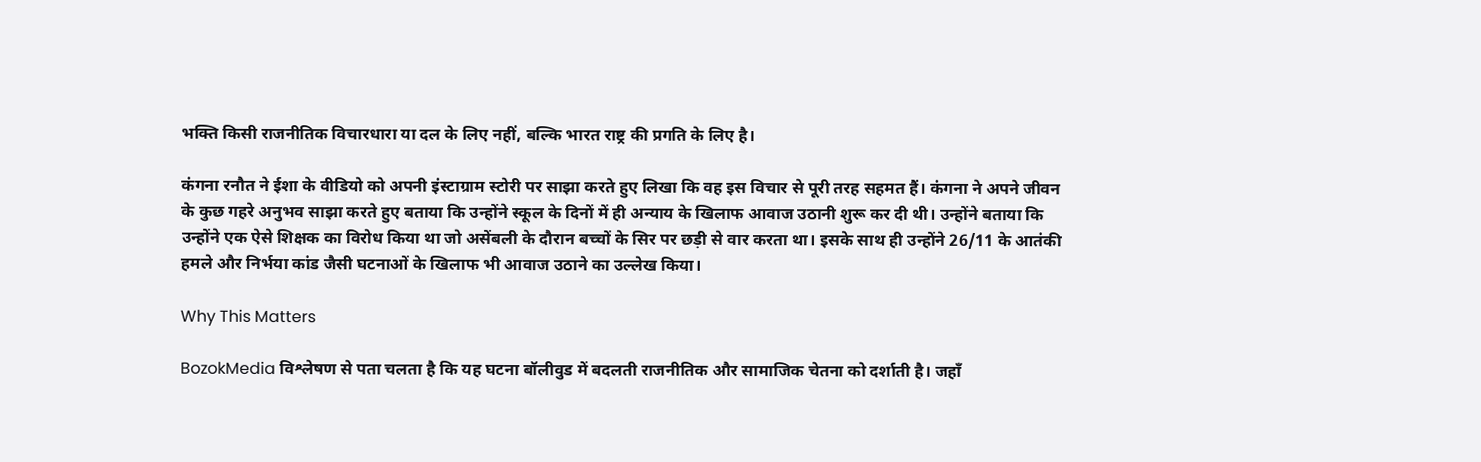भक्ति किसी राजनीतिक विचारधारा या दल के लिए नहीं, बल्कि भारत राष्ट्र की प्रगति के लिए है।

कंगना रनौत ने ईशा के वीडियो को अपनी इंस्टाग्राम स्टोरी पर साझा करते हुए लिखा कि वह इस विचार से पूरी तरह सहमत हैं। कंगना ने अपने जीवन के कुछ गहरे अनुभव साझा करते हुए बताया कि उन्होंने स्कूल के दिनों में ही अन्याय के खिलाफ आवाज उठानी शुरू कर दी थी। उन्होंने बताया कि उन्होंने एक ऐसे शिक्षक का विरोध किया था जो असेंबली के दौरान बच्चों के सिर पर छड़ी से वार करता था। इसके साथ ही उन्होंने 26/11 के आतंकी हमले और निर्भया कांड जैसी घटनाओं के खिलाफ भी आवाज उठाने का उल्लेख किया।

Why This Matters

BozokMedia विश्लेषण से पता चलता है कि यह घटना बॉलीवुड में बदलती राजनीतिक और सामाजिक चेतना को दर्शाती है। जहाँ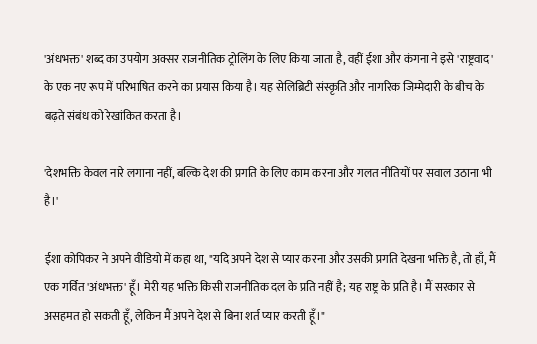'अंधभक्त' शब्द का उपयोग अक्सर राजनीतिक ट्रोलिंग के लिए किया जाता है, वहीं ईशा और कंगना ने इसे 'राष्ट्रवाद' के एक नए रूप में परिभाषित करने का प्रयास किया है। यह सेलिब्रिटी संस्कृति और नागरिक जिम्मेदारी के बीच के बढ़ते संबंध को रेखांकित करता है।

'देशभक्ति केवल नारे लगाना नहीं, बल्कि देश की प्रगति के लिए काम करना और गलत नीतियों पर सवाल उठाना भी है।'

ईशा कोपिकर ने अपने वीडियो में कहा था, "यदि अपने देश से प्यार करना और उसकी प्रगति देखना भक्ति है, तो हाँ, मैं एक गर्वित 'अंधभक्त' हूँ। मेरी यह भक्ति किसी राजनीतिक दल के प्रति नहीं है; यह राष्ट्र के प्रति है। मैं सरकार से असहमत हो सकती हूँ, लेकिन मैं अपने देश से बिना शर्त प्यार करती हूँ।"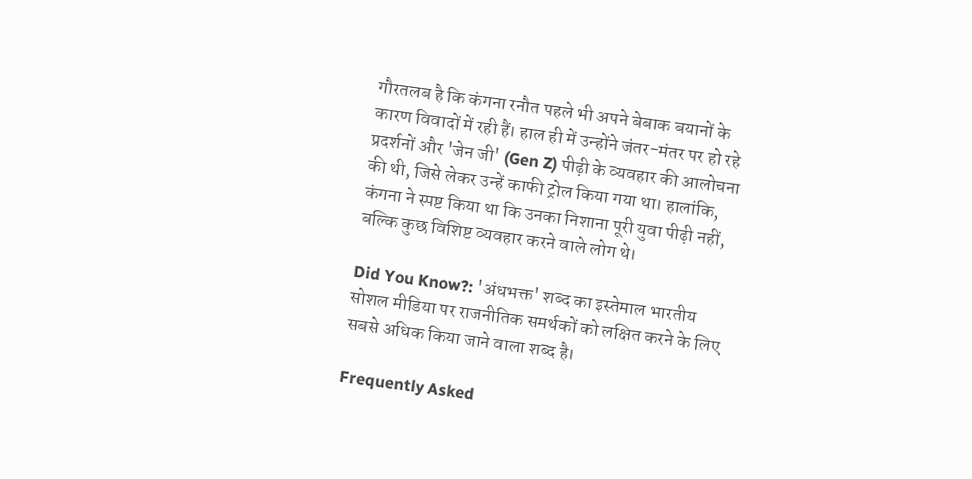गौरतलब है कि कंगना रनौत पहले भी अपने बेबाक बयानों के कारण विवादों में रही हैं। हाल ही में उन्होंने जंतर-मंतर पर हो रहे प्रदर्शनों और 'जेन जी' (Gen Z) पीढ़ी के व्यवहार की आलोचना की थी, जिसे लेकर उन्हें काफी ट्रोल किया गया था। हालांकि, कंगना ने स्पष्ट किया था कि उनका निशाना पूरी युवा पीढ़ी नहीं, बल्कि कुछ विशिष्ट व्यवहार करने वाले लोग थे।

Did You Know?: 'अंधभक्त' शब्द का इस्तेमाल भारतीय सोशल मीडिया पर राजनीतिक समर्थकों को लक्षित करने के लिए सबसे अधिक किया जाने वाला शब्द है।

Frequently Asked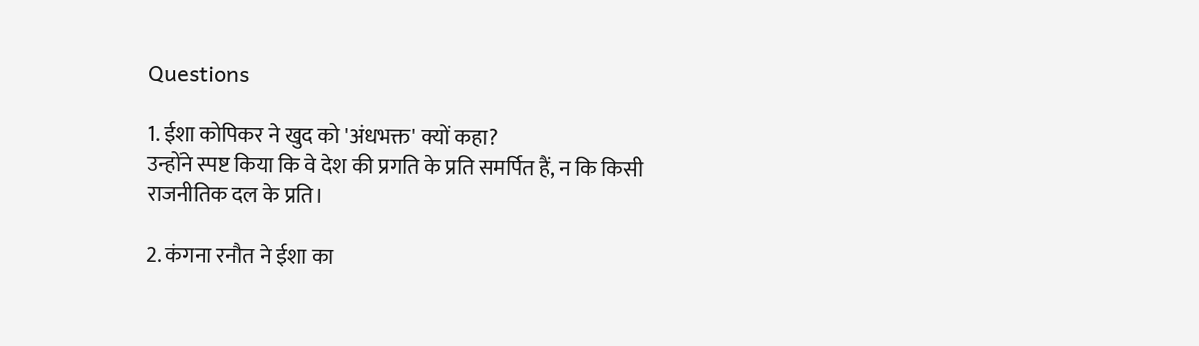Questions

1. ईशा कोपिकर ने खुद को 'अंधभक्त' क्यों कहा?
उन्होंने स्पष्ट किया कि वे देश की प्रगति के प्रति समर्पित हैं, न कि किसी राजनीतिक दल के प्रति।

2. कंगना रनौत ने ईशा का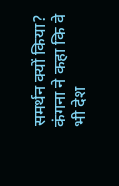समर्थन क्यों किया?
कंगना ने कहा कि वे भी देश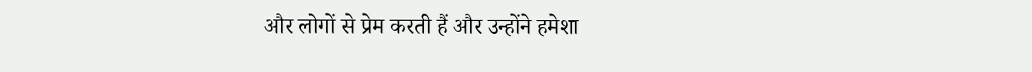और लोगों से प्रेम करती हैं और उन्होंने हमेशा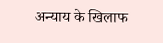अन्याय के खिलाफ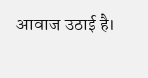आवाज उठाई है।